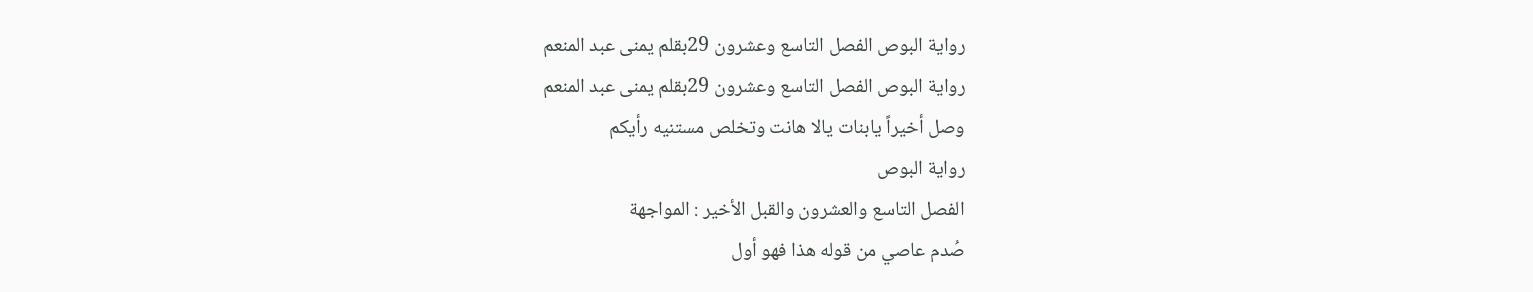رواية البوص الفصل التاسع وعشرون 29بقلم يمنى عبد المنعم
رواية البوص الفصل التاسع وعشرون 29بقلم يمنى عبد المنعم
وصل أخيراً يابنات يالا هانت وتخلص مستنيه رأيكم
رواية البوص
الفصل التاسع والعشرون والقبل الأخير : المواجهة
صُدم عاصي من قوله هذا فهو أول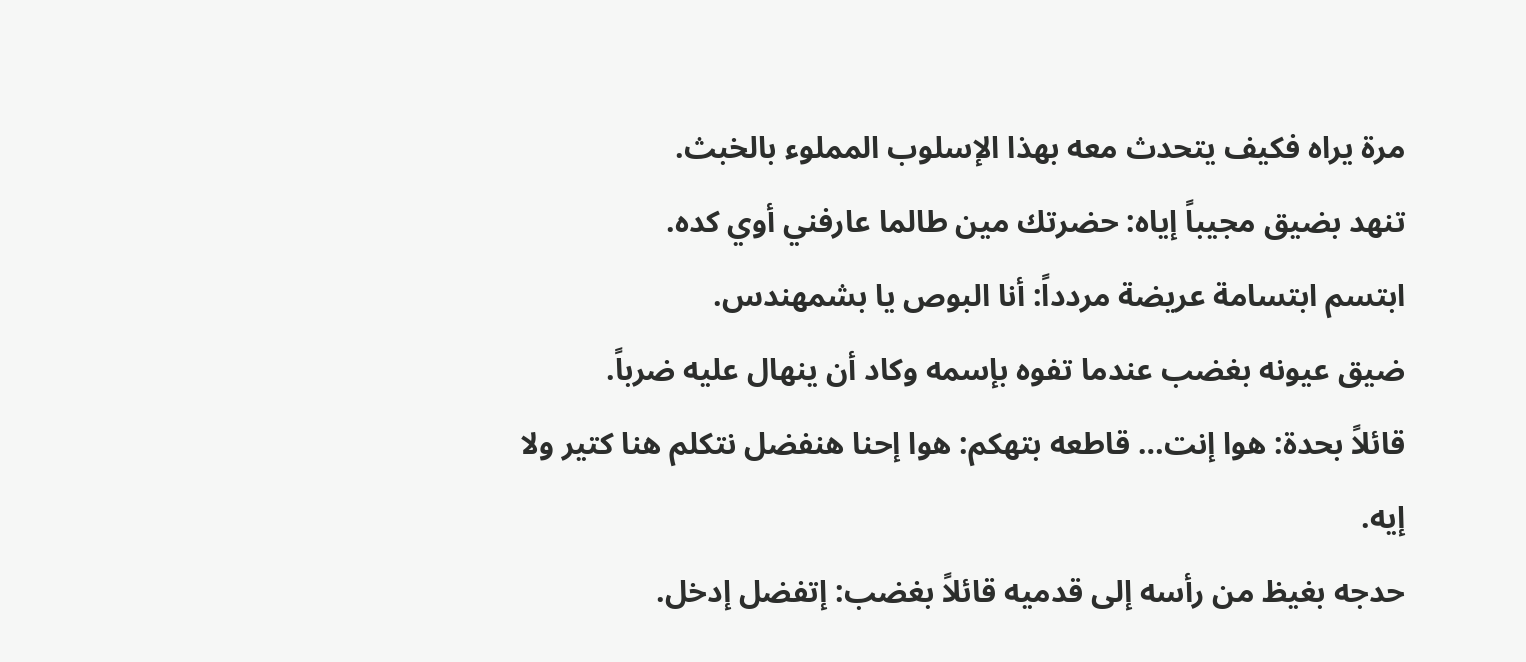مرة يراه فكيف يتحدث معه بهذا الإسلوب المملوء بالخبث.
تنهد بضيق مجيباً إياه: حضرتك مين طالما عارفني أوي كده.
ابتسم ابتسامة عريضة مردداً: أنا البوص يا بشمهندس.
ضيق عيونه بغضب عندما تفوه بإسمه وكاد أن ينهال عليه ضرباً.
قائلاً بحدة: هوا إنت… قاطعه بتهكم: هوا إحنا هنفضل نتكلم هنا كتير ولا إيه.
حدجه بغيظ من رأسه إلى قدميه قائلاً بغضب: إتفضل إدخل.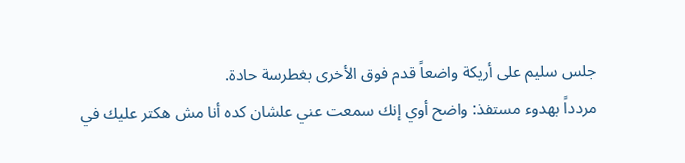جلس سليم على أريكة واضعاً قدم فوق الأخرى بغطرسة حادة.
مردداً بهدوء مستفذ: واضح أوي إنك سمعت عني علشان كده أنا مش هكتر عليك في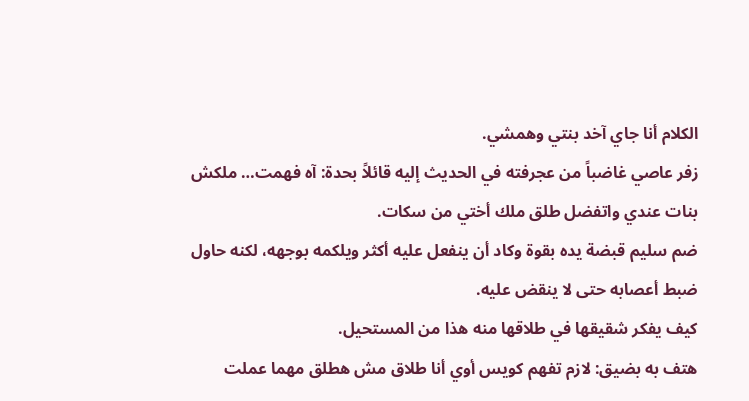الكلام أنا جاي آخد بنتي وهمشي.
زفر عاصي غاضباً من عجرفته في الحديث إليه قائلاً بحدة: آه فهمت… ملكش بنات عندي واتفضل طلق ملك أختي من سكات.
ضم سليم قبضة يده بقوة وكاد أن ينفعل عليه أكثر ويلكمه بوجهه، لكنه حاول ضبط أعصابه حتى لا ينقض عليه.
كيف يفكر شقيقها في طلاقها منه هذا من المستحيل.
هتف به بضيق: لازم تفهم كويس أوي أنا طلاق مش هطلق مهما عملت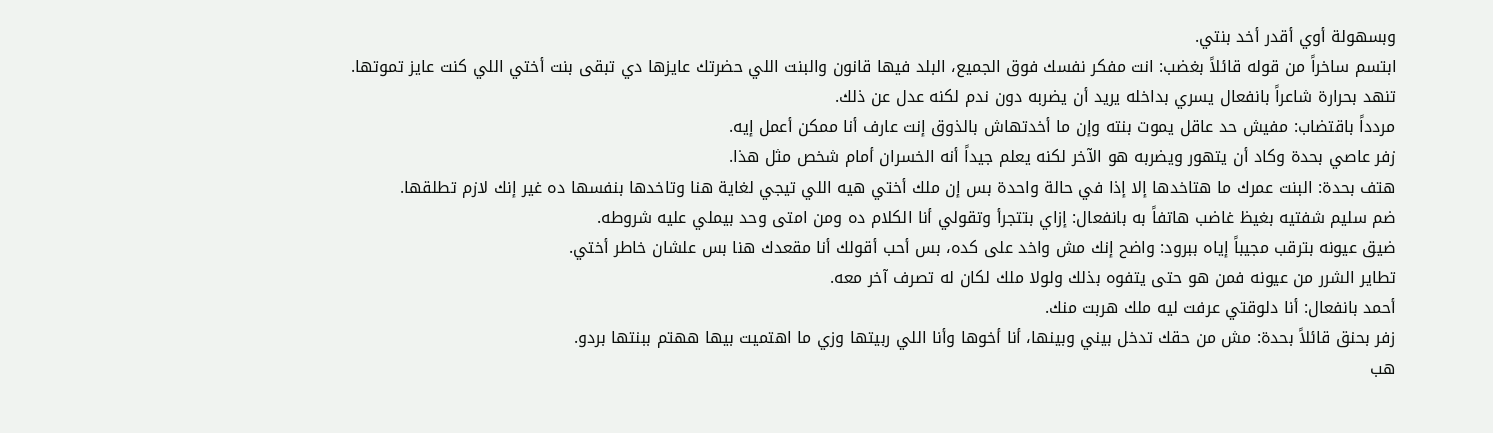وبسهولة أوي أقدر أخد بنتي.
ابتسم ساخراً من قوله قائلاً بغضب: انت مفكر نفسك فوق الجميع، البلد فيها قانون والبنت اللي حضرتك عايزها دي تبقى بنت أختي اللي كنت عايز تموتها.
تنهد بحرارة شاعراً بانفعال يسري بداخله يريد أن يضربه دون ندم لكنه عدل عن ذلك.
مردداً باقتضاب: مفيش حد عاقل يموت بنته وإن ما أخدتهاش بالذوق إنت عارف أنا ممكن أعمل إيه.
زفر عاصي بحدة وكاد أن يتهور ويضربه هو الآخر لكنه يعلم جيداً أنه الخسران أمام شخص مثل هذا.
هتف بحدة: البنت عمرك ما هتاخدها إلا إذا في حالة واحدة بس إن ملك أختي هيه اللي تيجي لغاية هنا وتاخدها بنفسها ده غير إنك لازم تطلقها.
ضم سليم شفتيه بغيظ غاضب هاتفاً به بانفعال: إزاي بتتجرأ وتقولي أنا الكلام ده ومن امتى وحد بيملي عليه شروطه.
ضيق عيونه بترقب مجيباً إياه ببرود: واضح إنك مش واخد على كده، بس أحب أقولك أنا مقعدك هنا بس علشان خاطر أختي.
تطاير الشرر من عيونه فمن هو حتى يتفوه بذلك ولولا ملك لكان له تصرف آخر معه.
أحمد بانفعال: أنا دلوقتي عرفت ليه ملك هربت منك.
زفر بحنق قائلاً بحدة: مش من حقك تدخل بيني وبينها، أنا أخوها وأنا اللي ربيتها وزي ما اهتميت بيها ههتم ببنتها بردو.
هب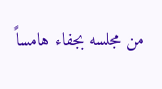من مجلسه بجفاء هامساً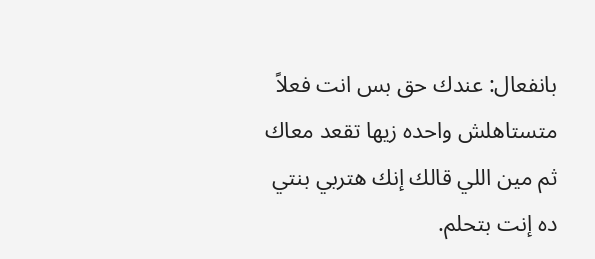بانفعال: عندك حق بس انت فعلاً متستاهلش واحده زيها تقعد معاك ثم مين اللي قالك إنك هتربي بنتي ده إنت بتحلم.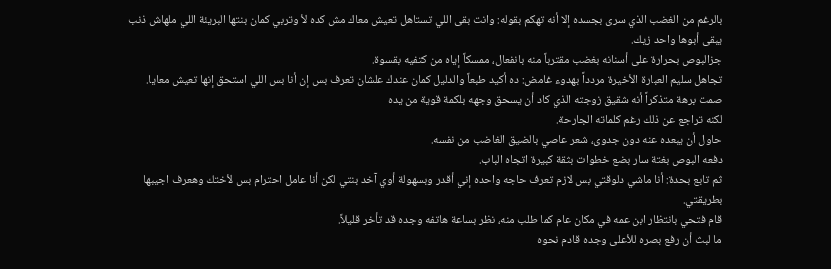بالرغم من الغضب الذي سرى بجسده إلا أنه تهكم بقوله: وانت بقى اللي تستاهل تعيش معاك مش كده لأ وتربي كمان بنتها البريئة اللي ملهاش ذنب يبقى أبوها واحد زيك.
جزالبوص بحرارة على أسنانه بغضب مقترباً منه بانفعال، ممسكاً إياه من كتفيه بقسوة.
تجاهل سليم العبارة الأخيرة مردداً بهدوء غامض: ده أكيد طبعاً والدليل كمان عندك علشان تعرف بس إن أنا بس اللي استحق إنها تعيش معايا.
صمت برهة متذكراً أنه شقيق زوجته الذي كاد أن يسحق وجهه بلكمة قوية من يده
لكنه تراجع عن ذلك رغم كلماته الجارحة.
حاول أن يبعده عنه دون جدوى، شعر عاصي بالضيق الغاضب من نفسه.
دفعه البوص بغتة سار بضع خطوات بثقة كبيرة اتجاه الباب.
ثم تابع بحدة: أنا ماشي دلوقتي بس لازم تعرف حاجه واحده إني أقدر وبسهولة أوي آخد بنتي لكن أنا عامل احترام بس لأختك وهعرف اجيبها بطريقتي.
قام فتحي بانتظار ابن عمه في مكان عام كما طلب منه، نظر بساعة هاتفه وجده قد تأخر قليلاً.
ما لبث أن رفع بصره للأعلى وجده قادم نحوه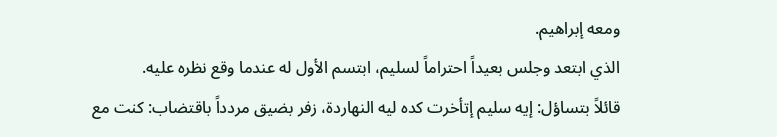ومعه إبراهيم.
الذي ابتعد وجلس بعيداً احتراماً لسليم، ابتسم الأول له عندما وقع نظره عليه.
قائلاً بتساؤل: إيه سليم إتأخرت كده ليه النهاردة، زفر بضيق مردداً باقتضاب: كنت مع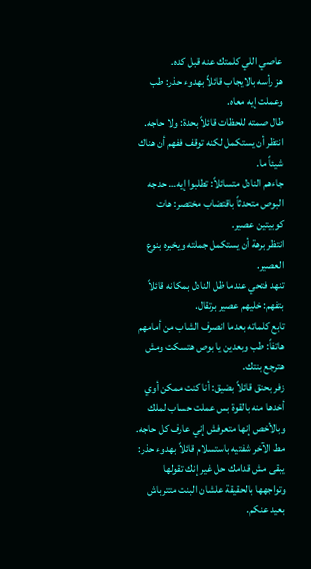عاصي اللي كلمتك عنه قبل كده.
هز رأسه بالايجاب قائلاً بهدوء حذر: طب وعملت إيه معاه.
طال صمته للحظات قائلاً بحدة: ولا حاجه.
انتظر أن يستكمل لكنه توقف ففهم أن هناك شيئاً ما.
جاءهم النادل متسائلاً: تطلبوا إيه… حدجه البوص متحدثاً باقتضاب مختصر: هات كوبيتين عصير.
انتظر برهة أن يستكمل جملته ويخبره بنوع العصير.
تنهد فتحي عندما ظل النادل بمكانه قائلاً بتفهم: خليهم عصير برتقال.
تابع كلماته بعدما انصرف الشاب من أمامهم هاتفاً: طب وبعدين يا بوص هتسكت ومش هترجع بنتك.
زفر بحنق قائلاً بضيق: أنا كنت ممكن أوي أخدها منه بالقوة بس عملت حساب لملك وبالأخص إنها متعرفش إني عارف كل حاجه.
مط الآخر شفتيه باستسلام قائلاً بهدوء حذر: يبقى مش قدامك حل غير إنك تقولها وتواجهها بالحقيقة علشان البنت متترباش بعيد عنكم.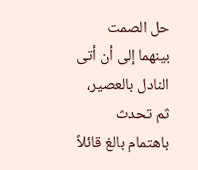حل الصمت بينهما إلى أن أتى النادل بالعصير، ثم تحدث باهتمام بالغ قائلاً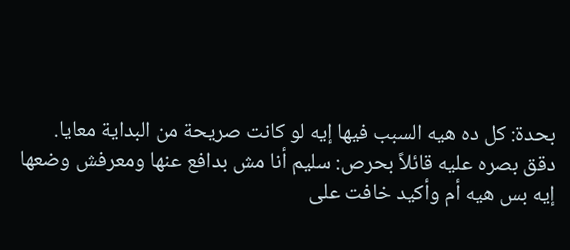بحدة: كل ده هيه السبب فيها إيه لو كانت صريحة من البداية معايا.
دقق بصره عليه قائلاً بحرص: سليم أنا مش بدافع عنها ومعرفش وضعها إيه بس هيه أم وأكيد خافت على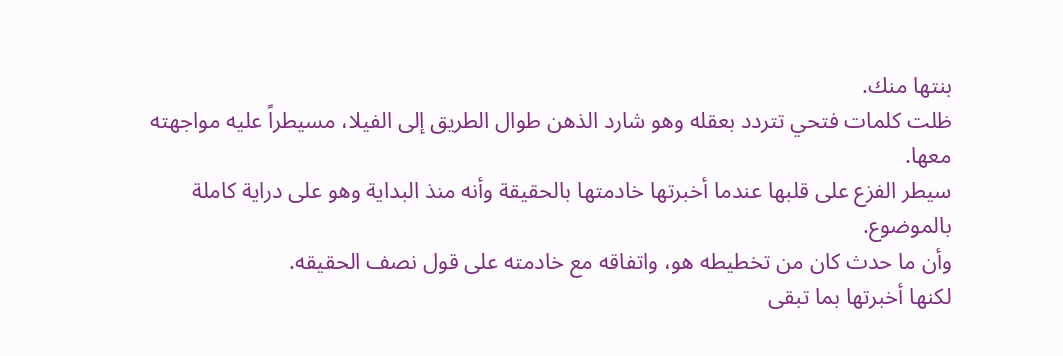بنتها منك.
ظلت كلمات فتحي تتردد بعقله وهو شارد الذهن طوال الطريق إلى الفيلا، مسيطراً عليه مواجهته معها.
سيطر الفزع على قلبها عندما أخبرتها خادمتها بالحقيقة وأنه منذ البداية وهو على دراية كاملة بالموضوع.
وأن ما حدث كان من تخطيطه هو، واتفاقه مع خادمته على قول نصف الحقيقه.
لكنها أخبرتها بما تبقى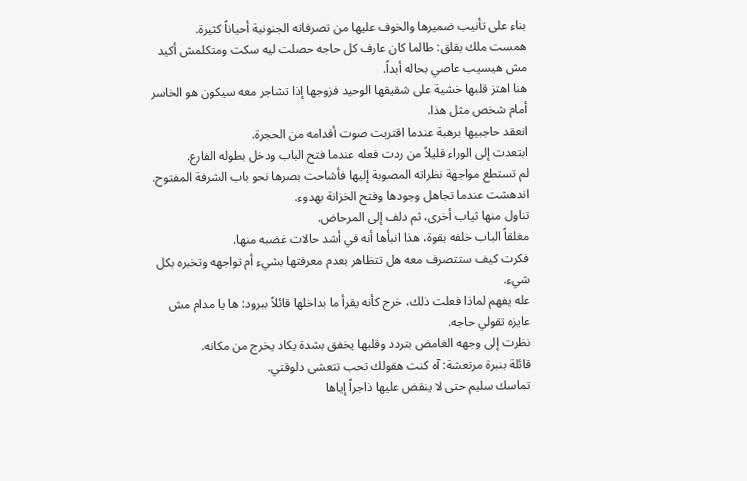بناء على تأنيب ضميرها والخوف عليها من تصرفاته الجنونية أحياناً كثيرة.
همست ملك بقلق: طالما كان عارف كل حاجه حصلت ليه سكت ومتكلمش أكيد مش هيسيب عاصي بحاله أبداً.
هنا اهتز قلبها خشية على شقيقها الوحيد فزوجها إذا تشاجر معه سيكون هو الخاسر أمام شخص مثل هذا.
انعقد حاجبيها برهبة عندما اقتربت صوت أقدامه من الحجرة.
ابتعدت إلى الوراء قليلاً من ردت فعله عندما فتح الباب ودخل بطوله الفارع.
لم تستطع مواجهة نظراته المصوبة إليها فأشاحت بصرها نحو باب الشرفة المفتوح.
اندهشت عندما تجاهل وجودها وفتح الخزانة بهدوء.
تناول منها ثياب أخرى، ثم دلف إلى المرحاض.
مغلقاً الباب خلفه بقوة، هذا انبأها أنه في أشد حالات غضبه منها.
فكرت كيف ستتصرف معه هل تتظاهر بعدم معرفتها بشيء أم تواجهه وتخبره بكل شيء.
عله يفهم لماذا فعلت ذلك، خرج كأنه يقرأ ما بداخلها قائلاً ببرود: ها يا مدام مش عايزه تقولي حاجه.
نظرت إلى وجهه الغامض بتردد وقلبها يخفق بشدة يكاد يخرج من مكانه.
قائلة بنبرة مرتعشة: آه كنت هقولك تحب تتعشى دلوقتي.
تماسك سليم حتى لا ينقض عليها ذاجراً إياها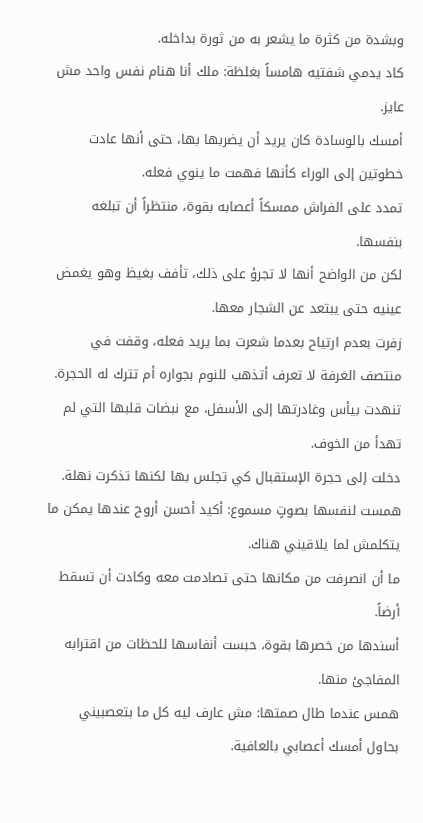وبشدة من كثرة ما يشعر به من ثورة بداخله.
كاد يدمي شفتيه هامساً بغلظة: ملك أنا هنام نفس واحد مش عايز.
أمسك بالوسادة كان يريد أن يضربها بها، حتى أنها عادت خطوتين إلى الوراء كأنها فهمت ما ينوي فعله.
تمدد على الفراش ممسكاً أعصابه بقوة، منتظراً أن تبلغه بنفسها.
لكن من الواضح أنها لا تجرؤ على ذلك، تأفف بغيظ وهو يغمض عينيه حتى يبتعد عن الشجار معها.
زفرت بعدم ارتياح بعدما شعرت بما يريد فعله، وقفت في منتصف الغرفة لا تعرف أتذهب للنوم بجواره أم تترك له الحجرة.
تنهدت بيأس وغادرتها إلى الأسفل، مع نبضات قلبها التي لم تهدأ من الخوف.
دخلت إلى حجرة الإستقبال كي تجلس بها لكنها تذكرت نهلة.
همست لنفسها بصوتٍ مسموع: أكيد أحسن أروح عندها يمكن ما يتكلمش لما يلاقيني هناك.
ما أن انصرفت من مكانها حتى تصادمت معه وكادت أن تسقط أرضاً.
أسندها من خصرها بقوة، حبست أنفاسها للحظات من اقترابه المفاجئ منها.
همس عندما طال صمتها: مش عارف ليه كل ما بتعصبيني بحاول أمسك أعصابي بالعافية.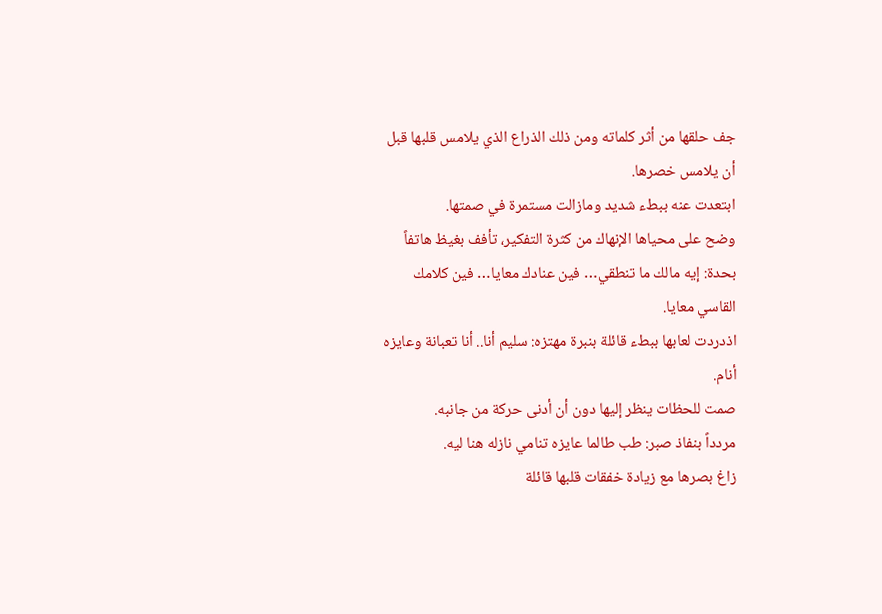جف حلقها من أثر كلماته ومن ذلك الذراع الذي يلامس قلبها قبل أن يلامس خصرها.
ابتعدت عنه ببطء شديد ومازالت مستمرة في صمتها.
وضح على محياها الإنهاك من كثرة التفكير، تأفف بغيظ هاتفاً بحدة: إيه مالك ما تنطقي… فين عنادك معايا… فين كلامك القاسي معايا.
اذدردت لعابها ببطء قائلة بنبرة مهتزه: سليم أنا.. أنا تعبانة وعايزه أنام.
صمت للحظات ينظر إليها دون أن أدنى حركة من جانبه.
مردداً بنفاذ صبر: طب طالما عايزه تنامي نازله هنا ليه.
زاغ بصرها مع زيادة خفقات قلبها قائلة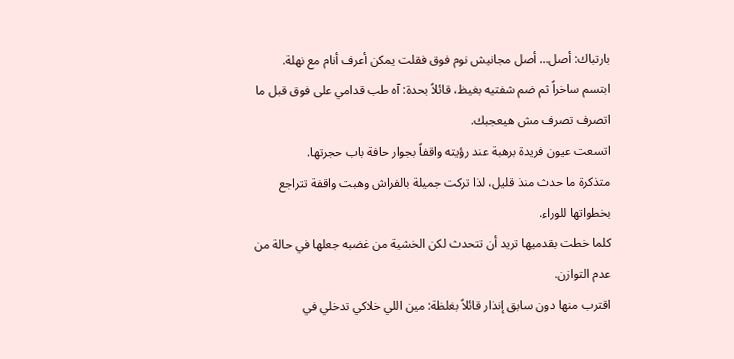بارتباك: أصل… أصل مجانيش نوم فوق فقلت يمكن أعرف أنام مع نهلة.
ابتسم ساخراً ثم ضم شفتيه بغيظ، قائلاً بحدة: آه طب قدامي على فوق قبل ما اتصرف تصرف مش هيعجبك.
اتسعت عيون فريدة برهبة عند رؤيته واقفاً بجوار حافة باب حجرتها.
متذكرة ما حدث منذ قليل، لذا تركت جميلة بالفراش وهبت واقفة تتراجع بخطواتها للوراء.
كلما خطت بقدميها تريد أن تتحدث لكن الخشية من غضبه جعلها في حالة من عدم التوازن.
اقترب منها دون سابق إنذار قائلاً بغلظة: مين اللي خلاكي تدخلي في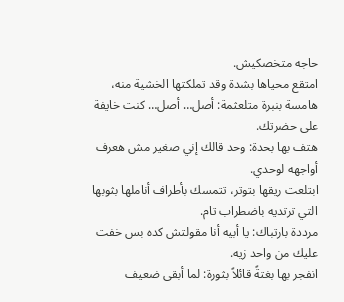حاجه متخصكيش.
امتقع محياها بشدة وقد تملكتها الخشية منه، هامسة بنبرة متلعثمة: أصل… أصل… كنت خايفة على حضرتك.
هتف بها بحدة: وحد قالك إني صغير مش هعرف أواجهه لوحدي.
ابتلعت ريقها بتوتر، تتمسك بأطراف أناملها بثوبها التي ترتديه باضطراب تام.
مرددة بارتباك: يا أبيه أنا مقولتش كده بس خفت عليك من واحد زيه.
انفجر بها بغتةً قائلاً بثورة: لما أبقى ضعيف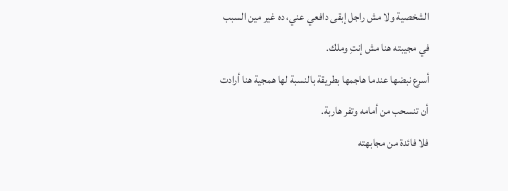الشخصية ولا مش راجل إبقى دافعي عني، ده غير مين السبب في مجيبته هنا مش إنتِ وملك.
أسرع نبضها عندما هاجمها بطريقة بالنسبة لها همجية هنا أرادت أن تنسحب من أمامه وتفر هاربة.
فلا فائدة من مجابهته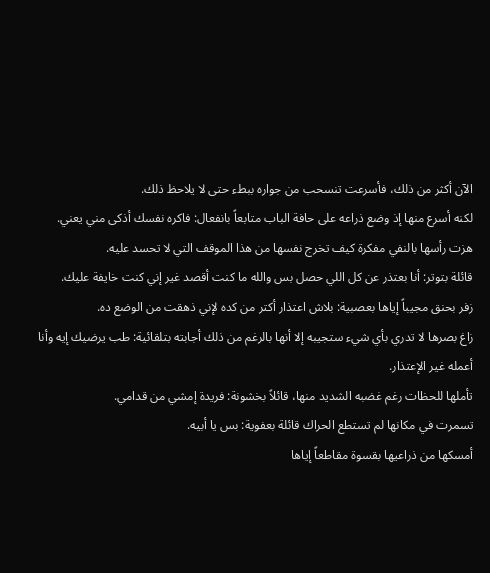الآن أكثر من ذلك، فأسرعت تنسحب من جواره ببطء حتى لا يلاحظ ذلك.
لكنه أسرع منها إذ وضع ذراعه على حافة الباب متابعاً بانفعال: فاكره نفسك أذكى مني يعني.
هزت رأسها بالنفي مفكرة كيف تخرج نفسها من هذا الموقف التي لا تحسد عليه.
قائلة بتوتر: أنا بعتذر عن كل اللي حصل بس والله ما كنت أقصد غير إني كنت خايفة عليك.
زفر بحنق مجيباً إياها بعصبية: بلاش اعتذار أكتر من كده لإني ذهقت من الوضع ده.
زاغ بصرها لا تدري بأي شيء ستجيبه إلا أنها بالرغم من ذلك أجابته بتلقائية: طب يرضيك إيه وأنا أعمله غير الإعتذار.
تأملها للحظات رغم غضبه الشديد منها، قائلاً بخشونة: فريدة إمشي من قدامي.
تسمرت في مكانها لم تستطع الحراك قائلة بعفوية: بس يا أبيه.
أمسكها من ذراعيها بقسوة مقاطعاً إياها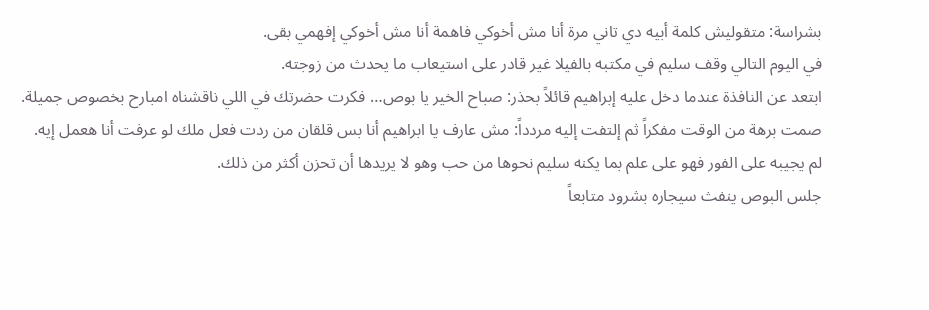بشراسة: متقوليش كلمة أبيه دي تاني مرة أنا مش أخوكي فاهمة أنا مش أخوكي إفهمي بقى.
في اليوم التالي وقف سليم في مكتبه بالفيلا غير قادر على استيعاب ما يحدث من زوجته.
ابتعد عن النافذة عندما دخل عليه إبراهيم قائلاً بحذر: صباح الخير يا بوص… فكرت حضرتك في اللي ناقشناه امبارح بخصوص جميلة.
صمت برهة من الوقت مفكراً ثم إلتفت إليه مردداً: مش عارف يا ابراهيم أنا بس قلقان من ردت فعل ملك لو عرفت أنا هعمل إيه.
لم يجيبه على الفور فهو على علم بما يكنه سليم نحوها من حب وهو لا يريدها أن تحزن أكثر من ذلك.
جلس البوص ينفث سيجاره بشرود متابعاً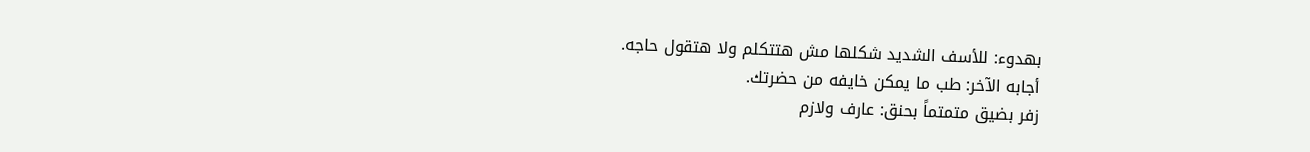بهدوء: للأسف الشديد شكلها مش هتتكلم ولا هتقول حاجه.
أجابه الآخر: طب ما يمكن خايفه من حضرتك.
زفر بضيق متمتماً بحنق: عارف ولازم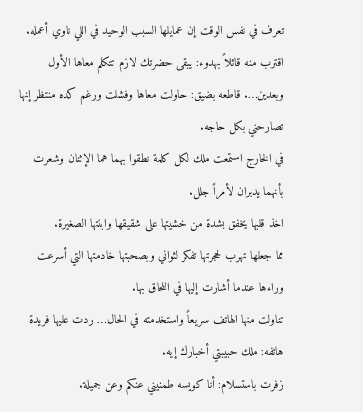تعرف في نفس الوقت إن عمايلها السبب الوحيد في اللي ناوي أعمله.
اقترب منه قائلاً بهدوء: يبقى حضرتك لازم تتكلم معاها الأول وبعدين…. قاطعه بضيق: حاولت معاها وفشلت ورغم كده منتظر إنها تصارحني بكل حاجه.
في الخارج استمعت ملك لكل كلمة نطقوا بهما هما الإثنان وشعرت بأنهما يدبران لأمراً جلل.
اخذ قلبها يخفق بشدة من خشيتها على شقيقها وابنتها الصغيرة.
مما جعلها تهرب لحجرتها تفكر لثواني وبصحبتها خادمتها التي أسرعت وراءها عندما أشارت إليها في اللحاق بها.
تناولت منها الهاتف سريعاً واستخدمته في الحال… ردت عليها فريدة هاتفه: ملك حبيبتي أخبارك إيه.
زفرت باستسلام: أنا كويسه طمنيني عنكم وعن جميلة.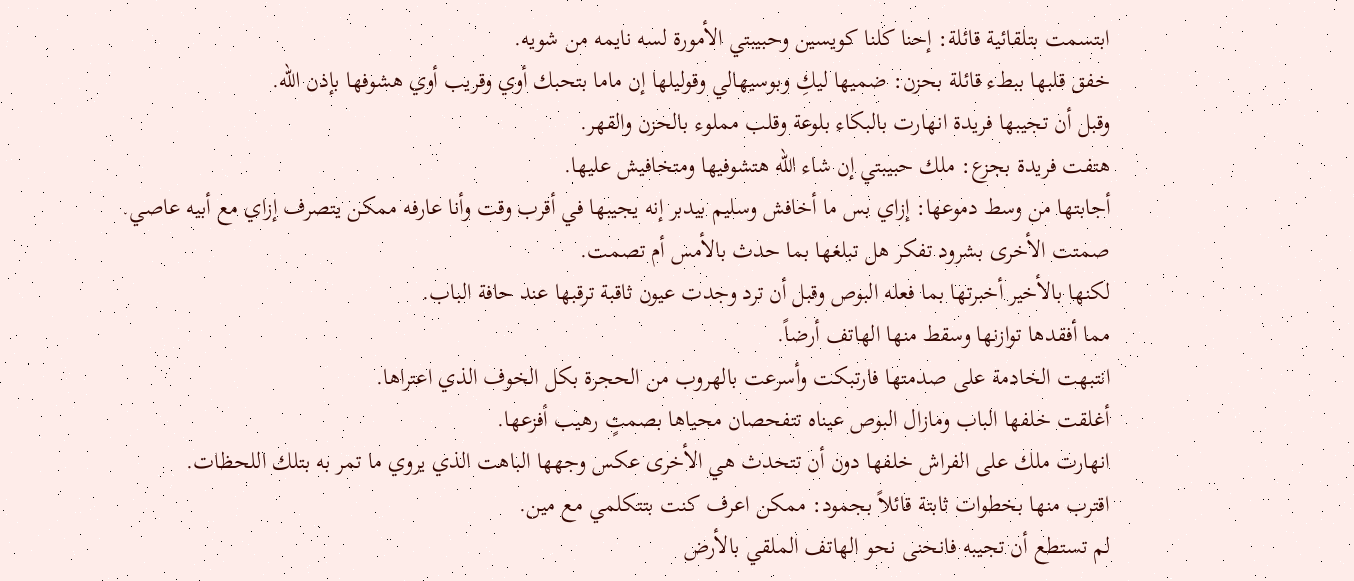ابتسمت بتلقائية قائلة: إحنا كلنا كويسين وحبيبتي الأمورة لسه نايمه من شويه.
خفق قلبها ببطء قائلة بحزن: ضميها ليكِ وبوسيهالي وقوليلها إن ماما بتحبك أوي وقريب أوي هشوفها بإذن الله.
وقبل أن تجيبها فريدة انهارت بالبكاء بلوعة وقلب مملوء بالحزن والقهر.
هتفت فريدة بجزع: ملك حبيبتي إن شاء الله هتشوفيها ومتخافيش عليها.
أجابتها من وسط دموعها: إزاي بس ما أخافش وسليم بيدبر إنه يجيبها في أقرب وقت وأنا عارفه ممكن يتصرف إزاي مع أبيه عاصي.
صمتت الأخرى بشرود تفكر هل تبلغها بما حدث بالأمس أم تصمت.
لكنها بالأخير أخبرتها بما فعله البوص وقبل أن ترد وجدت عيون ثاقبة ترقبها عند حافة الباب.
مما أفقدها توازنها وسقط منها الهاتف أرضاً.
انتبهت الخادمة على صدمتها فارتبكت وأسرعت بالهروب من الحجرة بكل الخوف الذي اعتراها.
أغلقت خلفها الباب ومازال البوص عيناه تتفحصان محياها بصمتٍ رهيب أفزعها.
انهارت ملك على الفراش خلفها دون أن تتحدث هي الأخرى عكس وجهها الباهت الذي يروي ما تمر به بتلك اللحظات.
اقترب منها بخطوات ثابتة قائلاً بجمود: ممكن اعرف كنت بتتكلمي مع مين.
لم تستطع أن تجيبه فانحنى نحو الهاتف الملقي بالأرض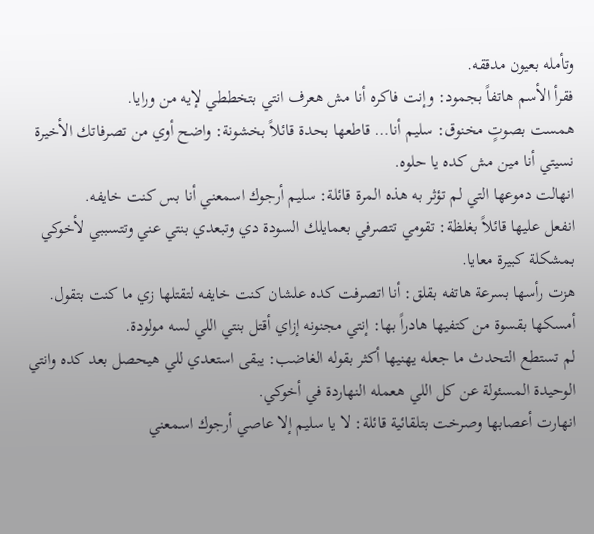وتأمله بعيون مدققه.
فقرأ الأسم هاتفاً بجمود: وإنت فاكره أنا مش هعرف انتي بتخططي لإيه من ورايا.
همست بصوتٍ مخنوق: سليم أنا… قاطعها بحدة قائلاً بخشونة: واضح أوي من تصرفاتك الأخيرة نسيتي أنا مين مش كده يا حلوه.
انهالت دموعها التي لم تؤثر به هذه المرة قائلة: سليم أرجوك اسمعني أنا بس كنت خايفه.
انفعل عليها قائلاً بغلظة: تقومي تتصرفي بعمايلك السودة دي وتبعدي بنتي عني وتتسببي لأخوكي بمشكلة كبيرة معايا.
هزت رأسها بسرعة هاتفه بقلق: أنا اتصرفت كده علشان كنت خايفه لتقتلها زي ما كنت بتقول.
أمسكها بقسوة من كتفيها هادراً بها: إنتي مجنونه إزاي أقتل بنتي اللي لسه مولودة.
لم تستطع التحدث ما جعله يهنيها أكثر بقوله الغاضب: يبقى استعدي للي هيحصل بعد كده وانتي الوحيدة المسئولة عن كل اللي هعمله النهاردة في أخوكي.
انهارت أعصابها وصرخت بتلقائية قائلة: لا يا سليم إلا عاصي أرجوك اسمعني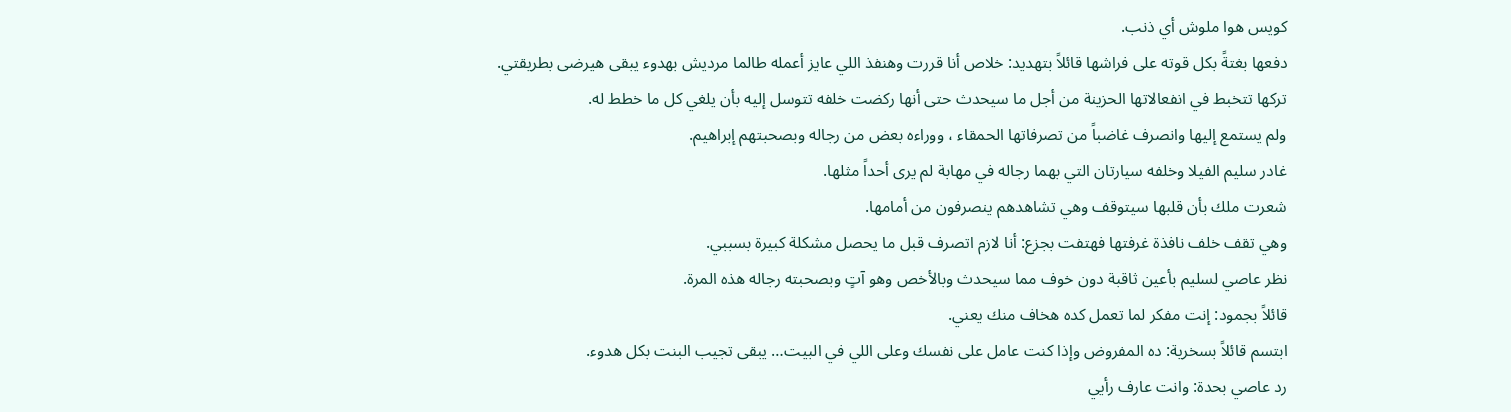كويس هوا ملوش أي ذنب.
دفعها بغتةً بكل قوته على فراشها قائلاً بتهديد: خلاص أنا قررت وهنفذ اللي عايز أعمله طالما مرديش بهدوء يبقى هيرضى بطريقتي.
تركها تتخبط في انفعالاتها الحزينة من أجل ما سيحدث حتى أنها ركضت خلفه تتوسل إليه بأن يلغي كل ما خطط له.
ولم يستمع إليها وانصرف غاضباً من تصرفاتها الحمقاء ، ووراءه بعض من رجاله وبصحبتهم إبراهيم.
غادر سليم الفيلا وخلفه سيارتان التي بهما رجاله في مهابة لم يرى أحداً مثلها.
شعرت ملك بأن قلبها سيتوقف وهي تشاهدهم ينصرفون من أمامها.
وهي تقف خلف نافذة غرفتها فهتفت بجزع: أنا لازم اتصرف قبل ما يحصل مشكلة كبيرة بسببي.
نظر عاصي لسليم بأعين ثاقبة دون خوف مما سيحدث وبالأخص وهو آتٍ وبصحبته رجاله هذه المرة.
قائلاً بجمود: إنت مفكر لما تعمل كده هخاف منك يعني.
ابتسم قائلاً بسخرية: ده المفروض وإذا كنت عامل على نفسك وعلى اللي في البيت… يبقى تجيب البنت بكل هدوء.
رد عاصي بحدة: وانت عارف رأيي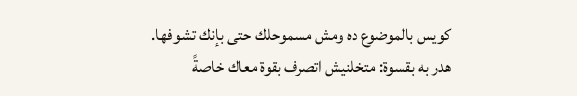كويس بالموضوع ده ومش مسموحلك حتى بإنك تشوفها.
هدر به بقسوة: متخلنيش اتصرف بقوة معاك خاصةً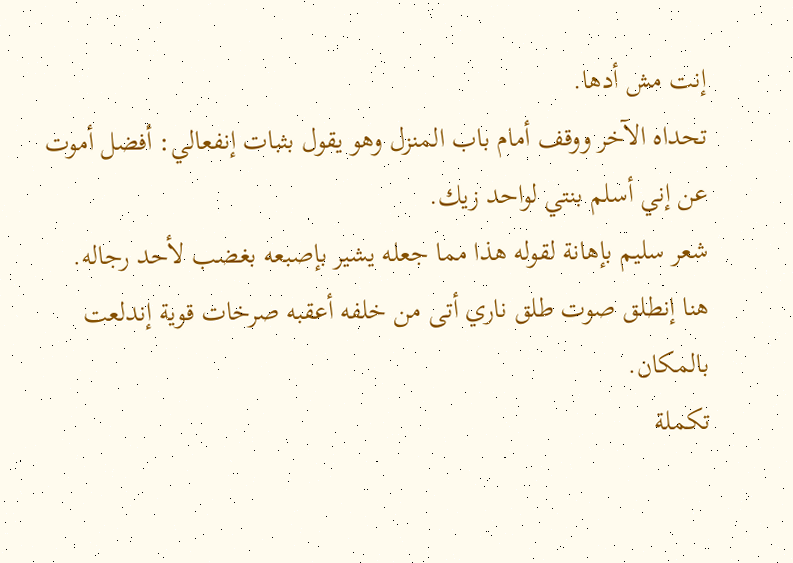إنت مش أدها.
تحداه الآخر ووقف أمام باب المنزل وهو يقول بثبات إنفعالي: أفضل أموت عن إني أسلم بنتي لواحد زيك.
شعر سليم بإهانة لقوله هذا مما جعله يشير بإصبعه بغضب لأحد رجاله.
هنا إنطلق صوت طلق ناري أتى من خلفه أعقبه صرخات قوية إندلعت بالمكان.
تكملة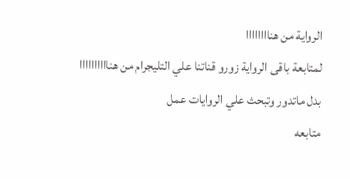الرواية من هناااااااا
لمتابعة باقى الرواية زورو قناتنا علي التليجرام من هناااااااااا
بدل ماتدور وتبحث علي الروايات عمل
متابعه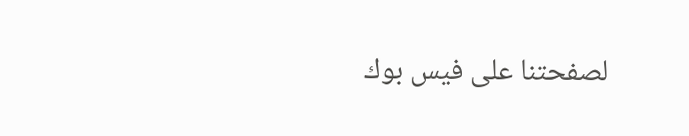لصفحتنا على فيس بوك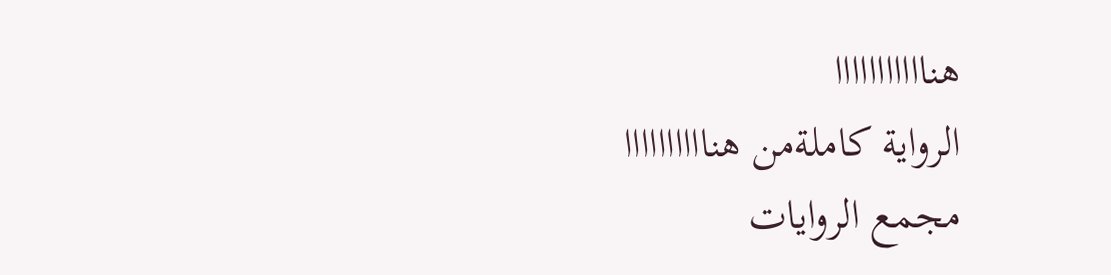هنااااااااااا
الرواية كاملةمن هناااااااااا
مجمع الروايات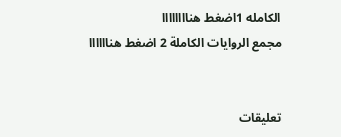الكامله 1اضغط هناااااااا
مجمع الروايات الكاملة 2 اضغط هناااااا


تعليقات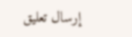إرسال تعليق